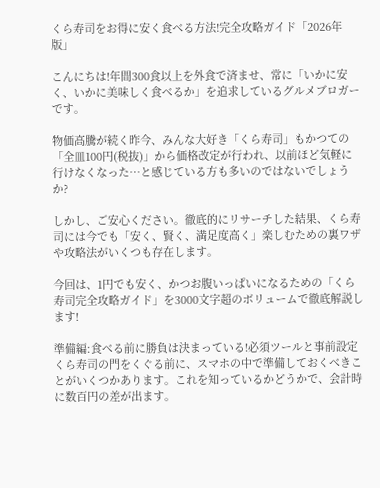くら寿司をお得に安く食べる方法!完全攻略ガイド「2026年版」

こんにちは!年間300食以上を外食で済ませ、常に「いかに安く、いかに美味しく食べるか」を追求しているグルメブロガーです。

物価高騰が続く昨今、みんな大好き「くら寿司」もかつての「全皿100円(税抜)」から価格改定が行われ、以前ほど気軽に行けなくなった…と感じている方も多いのではないでしょうか?

しかし、ご安心ください。徹底的にリサーチした結果、くら寿司には今でも「安く、賢く、満足度高く」楽しむための裏ワザや攻略法がいくつも存在します。

今回は、1円でも安く、かつお腹いっぱいになるための「くら寿司完全攻略ガイド」を3000文字超のボリュームで徹底解説します!

準備編:食べる前に勝負は決まっている!必須ツールと事前設定
くら寿司の門をくぐる前に、スマホの中で準備しておくべきことがいくつかあります。これを知っているかどうかで、会計時に数百円の差が出ます。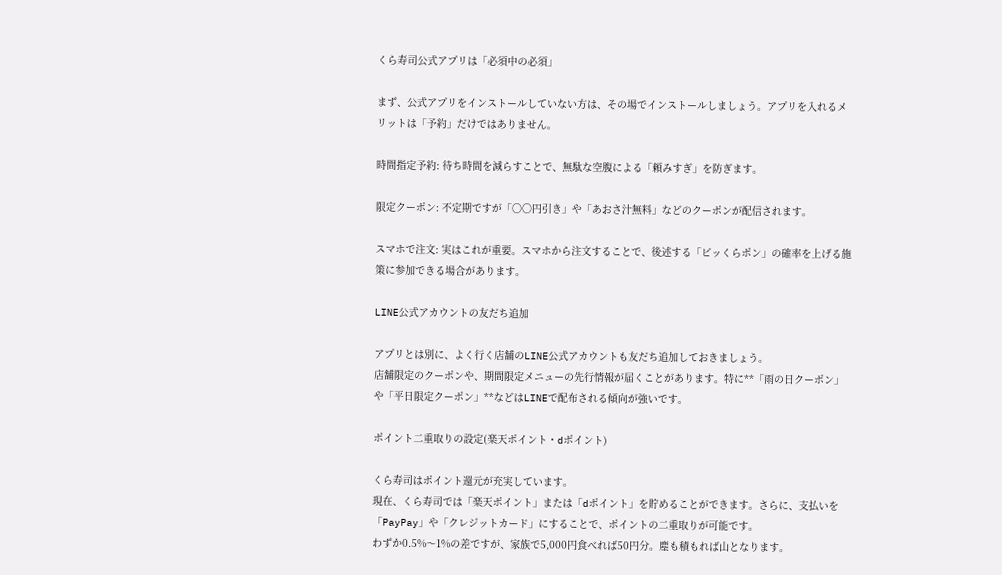くら寿司公式アプリは「必須中の必須」

まず、公式アプリをインストールしていない方は、その場でインストールしましょう。アプリを入れるメリットは「予約」だけではありません。

時間指定予約: 待ち時間を減らすことで、無駄な空腹による「頼みすぎ」を防ぎます。

限定クーポン: 不定期ですが「〇〇円引き」や「あおさ汁無料」などのクーポンが配信されます。

スマホで注文: 実はこれが重要。スマホから注文することで、後述する「ビッくらポン」の確率を上げる施策に参加できる場合があります。

LINE公式アカウントの友だち追加

アプリとは別に、よく行く店舗のLINE公式アカウントも友だち追加しておきましょう。
店舗限定のクーポンや、期間限定メニューの先行情報が届くことがあります。特に**「雨の日クーポン」や「平日限定クーポン」**などはLINEで配布される傾向が強いです。

ポイント二重取りの設定(楽天ポイント・dポイント)

くら寿司はポイント還元が充実しています。
現在、くら寿司では「楽天ポイント」または「dポイント」を貯めることができます。さらに、支払いを「PayPay」や「クレジットカード」にすることで、ポイントの二重取りが可能です。
わずか0.5%〜1%の差ですが、家族で5,000円食べれば50円分。塵も積もれば山となります。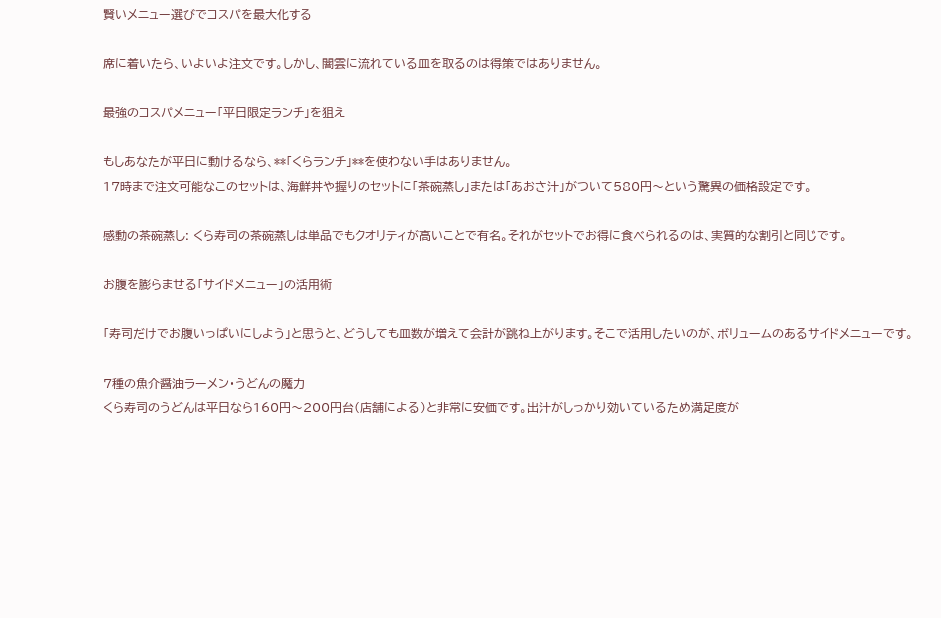賢いメニュー選びでコスパを最大化する

席に着いたら、いよいよ注文です。しかし、闇雲に流れている皿を取るのは得策ではありません。

最強のコスパメニュー「平日限定ランチ」を狙え

もしあなたが平日に動けるなら、**「くらランチ」**を使わない手はありません。
17時まで注文可能なこのセットは、海鮮丼や握りのセットに「茶碗蒸し」または「あおさ汁」がついて580円〜という驚異の価格設定です。

感動の茶碗蒸し: くら寿司の茶碗蒸しは単品でもクオリティが高いことで有名。それがセットでお得に食べられるのは、実質的な割引と同じです。

お腹を膨らませる「サイドメニュー」の活用術

「寿司だけでお腹いっぱいにしよう」と思うと、どうしても皿数が増えて会計が跳ね上がります。そこで活用したいのが、ボリュームのあるサイドメニューです。

7種の魚介醤油ラーメン・うどんの魔力
くら寿司のうどんは平日なら160円〜200円台(店舗による)と非常に安価です。出汁がしっかり効いているため満足度が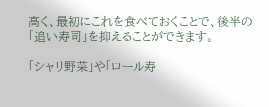高く、最初にこれを食べておくことで、後半の「追い寿司」を抑えることができます。

「シャリ野菜」や「ロール寿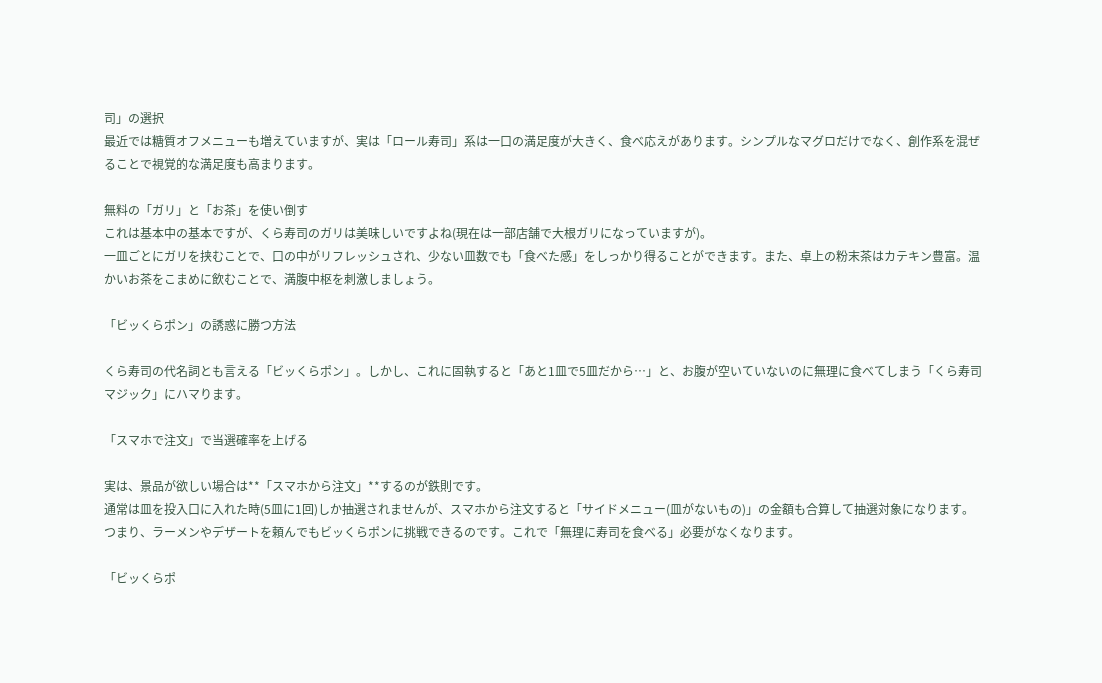司」の選択
最近では糖質オフメニューも増えていますが、実は「ロール寿司」系は一口の満足度が大きく、食べ応えがあります。シンプルなマグロだけでなく、創作系を混ぜることで視覚的な満足度も高まります。

無料の「ガリ」と「お茶」を使い倒す
これは基本中の基本ですが、くら寿司のガリは美味しいですよね(現在は一部店舗で大根ガリになっていますが)。
一皿ごとにガリを挟むことで、口の中がリフレッシュされ、少ない皿数でも「食べた感」をしっかり得ることができます。また、卓上の粉末茶はカテキン豊富。温かいお茶をこまめに飲むことで、満腹中枢を刺激しましょう。

「ビッくらポン」の誘惑に勝つ方法

くら寿司の代名詞とも言える「ビッくらポン」。しかし、これに固執すると「あと1皿で5皿だから…」と、お腹が空いていないのに無理に食べてしまう「くら寿司マジック」にハマります。

「スマホで注文」で当選確率を上げる

実は、景品が欲しい場合は**「スマホから注文」**するのが鉄則です。
通常は皿を投入口に入れた時(5皿に1回)しか抽選されませんが、スマホから注文すると「サイドメニュー(皿がないもの)」の金額も合算して抽選対象になります。
つまり、ラーメンやデザートを頼んでもビッくらポンに挑戦できるのです。これで「無理に寿司を食べる」必要がなくなります。

「ビッくらポ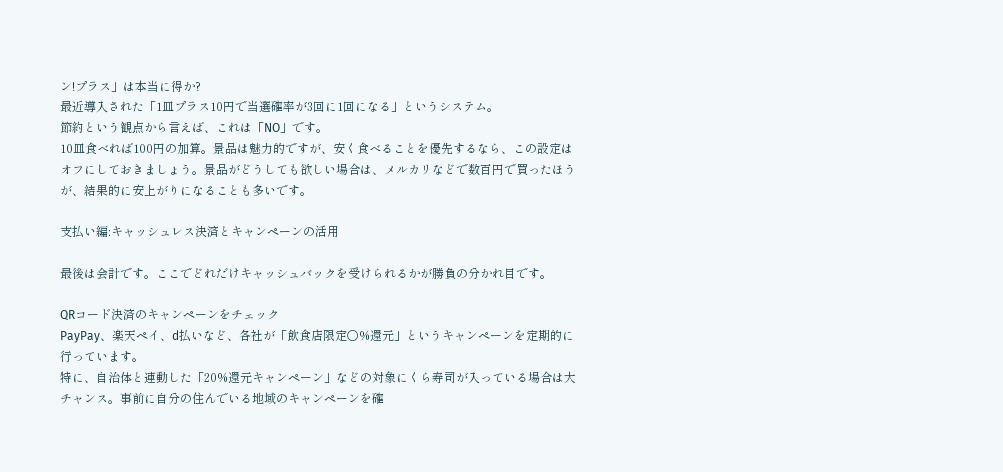ン!プラス」は本当に得か?
最近導入された「1皿プラス10円で当選確率が3回に1回になる」というシステム。
節約という観点から言えば、これは「NO」です。
10皿食べれば100円の加算。景品は魅力的ですが、安く食べることを優先するなら、この設定はオフにしておきましょう。景品がどうしても欲しい場合は、メルカリなどで数百円で買ったほうが、結果的に安上がりになることも多いです。

支払い編:キャッシュレス決済とキャンペーンの活用

最後は会計です。ここでどれだけキャッシュバックを受けられるかが勝負の分かれ目です。

QRコード決済のキャンペーンをチェック
PayPay、楽天ペイ、d払いなど、各社が「飲食店限定〇%還元」というキャンペーンを定期的に行っています。
特に、自治体と連動した「20%還元キャンペーン」などの対象にくら寿司が入っている場合は大チャンス。事前に自分の住んでいる地域のキャンペーンを確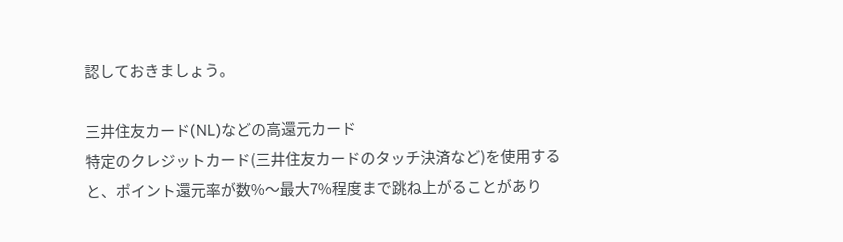認しておきましょう。

三井住友カード(NL)などの高還元カード
特定のクレジットカード(三井住友カードのタッチ決済など)を使用すると、ポイント還元率が数%〜最大7%程度まで跳ね上がることがあり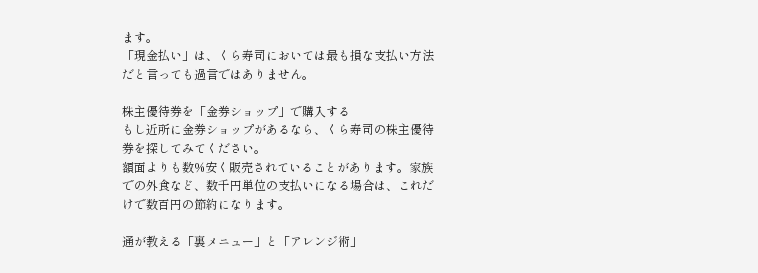ます。
「現金払い」は、くら寿司においては最も損な支払い方法だと言っても過言ではありません。

株主優待券を「金券ショップ」で購入する
もし近所に金券ショップがあるなら、くら寿司の株主優待券を探してみてください。
額面よりも数%安く販売されていることがあります。家族での外食など、数千円単位の支払いになる場合は、これだけで数百円の節約になります。

通が教える「裏メニュー」と「アレンジ術」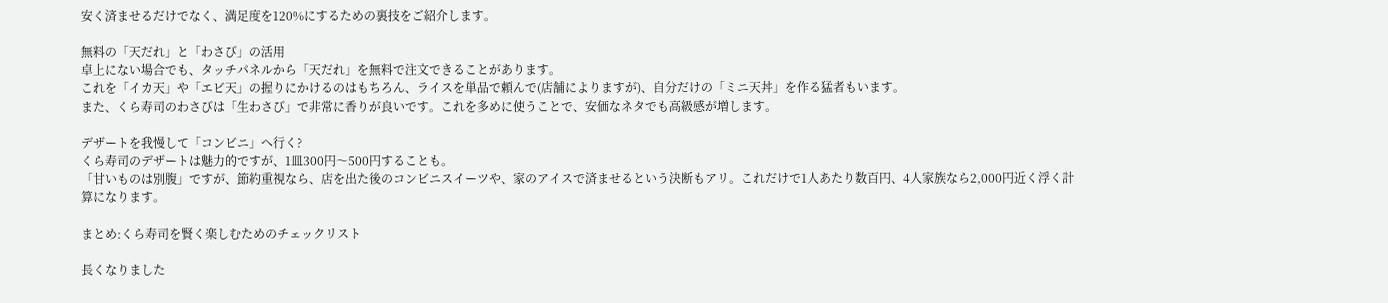安く済ませるだけでなく、満足度を120%にするための裏技をご紹介します。

無料の「天だれ」と「わさび」の活用
卓上にない場合でも、タッチパネルから「天だれ」を無料で注文できることがあります。
これを「イカ天」や「エビ天」の握りにかけるのはもちろん、ライスを単品で頼んで(店舗によりますが)、自分だけの「ミニ天丼」を作る猛者もいます。
また、くら寿司のわさびは「生わさび」で非常に香りが良いです。これを多めに使うことで、安価なネタでも高級感が増します。

デザートを我慢して「コンビニ」へ行く?
くら寿司のデザートは魅力的ですが、1皿300円〜500円することも。
「甘いものは別腹」ですが、節約重視なら、店を出た後のコンビニスイーツや、家のアイスで済ませるという決断もアリ。これだけで1人あたり数百円、4人家族なら2,000円近く浮く計算になります。

まとめ:くら寿司を賢く楽しむためのチェックリスト

長くなりました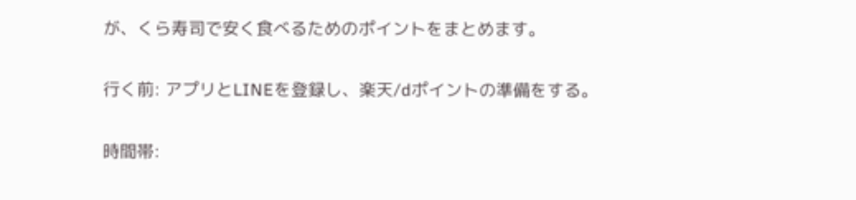が、くら寿司で安く食べるためのポイントをまとめます。

行く前: アプリとLINEを登録し、楽天/dポイントの準備をする。

時間帯: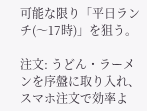可能な限り「平日ランチ(〜17時)」を狙う。

注文: うどん・ラーメンを序盤に取り入れ、スマホ注文で効率よ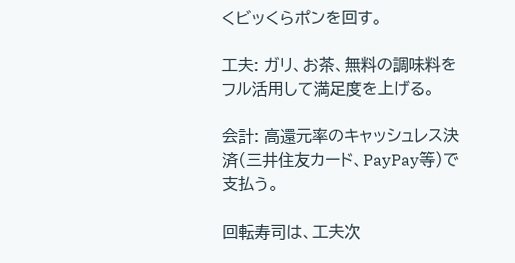くビッくらポンを回す。

工夫: ガリ、お茶、無料の調味料をフル活用して満足度を上げる。

会計: 高還元率のキャッシュレス決済(三井住友カード、PayPay等)で支払う。

回転寿司は、工夫次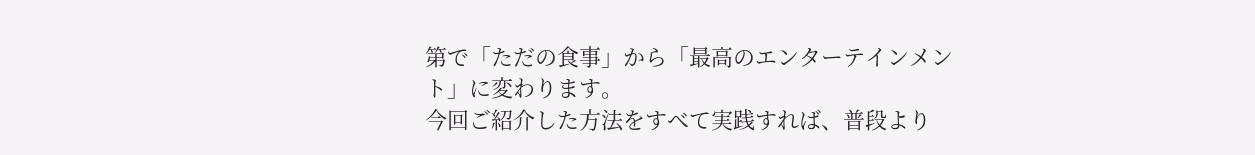第で「ただの食事」から「最高のエンターテインメント」に変わります。
今回ご紹介した方法をすべて実践すれば、普段より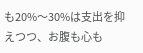も20%〜30%は支出を抑えつつ、お腹も心も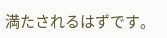満たされるはずです。